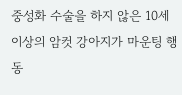중성화 수술을 하지 않은 10세 이상의 암컷 강아지가 마운팅 행동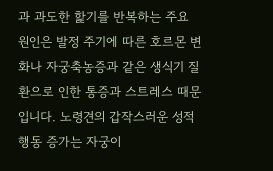과 과도한 핥기를 반복하는 주요 원인은 발정 주기에 따른 호르몬 변화나 자궁축농증과 같은 생식기 질환으로 인한 통증과 스트레스 때문입니다. 노령견의 갑작스러운 성적 행동 증가는 자궁이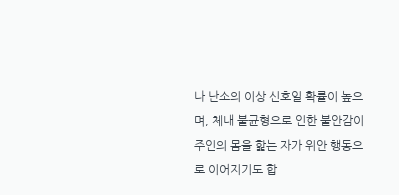나 난소의 이상 신호일 확률이 높으며, 체내 불균형으로 인한 불안감이 주인의 몸을 핥는 자가 위안 행동으로 이어지기도 합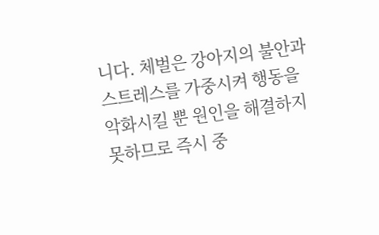니다. 체벌은 강아지의 불안과 스트레스를 가중시켜 행동을 악화시킬 뿐 원인을 해결하지 못하므로 즉시 중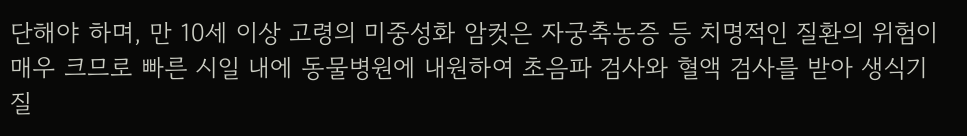단해야 하며, 만 10세 이상 고령의 미중성화 암컷은 자궁축농증 등 치명적인 질환의 위험이 매우 크므로 빠른 시일 내에 동물병원에 내원하여 초음파 검사와 혈액 검사를 받아 생식기 질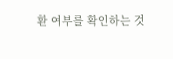환 여부를 확인하는 것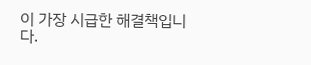이 가장 시급한 해결책입니다.